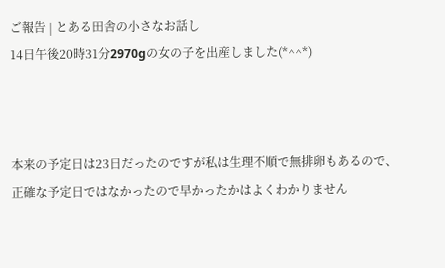ご報告 | とある田舎の小さなお話し
14日午後20時31分2970gの女の子を出産しました(*^^*)



本来の予定日は23日だったのですが私は生理不順で無排卵もあるので、正確な予定日ではなかったので早かったかはよくわかりません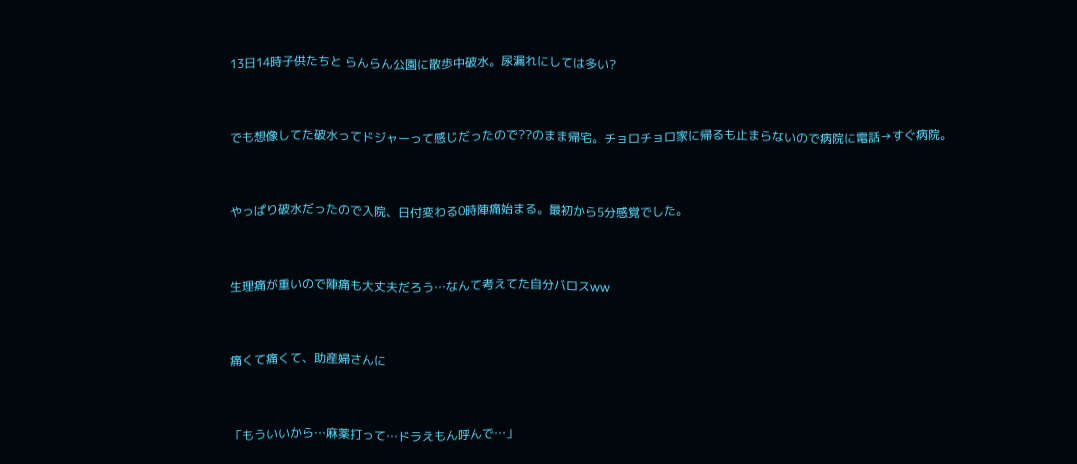13日14時子供たちと らんらん公園に散歩中破水。尿漏れにしては多い?



でも想像してた破水ってドジャーって感じだったので??のまま帰宅。チョロチョロ家に帰るも止まらないので病院に電話→すぐ病院。



やっぱり破水だったので入院、日付変わる0時陣痛始まる。最初から5分感覚でした。



生理痛が重いので陣痛も大丈夫だろう…なんて考えてた自分バロスww



痛くて痛くて、助産婦さんに



「もういいから…麻薬打って…ドラえもん呼んで…」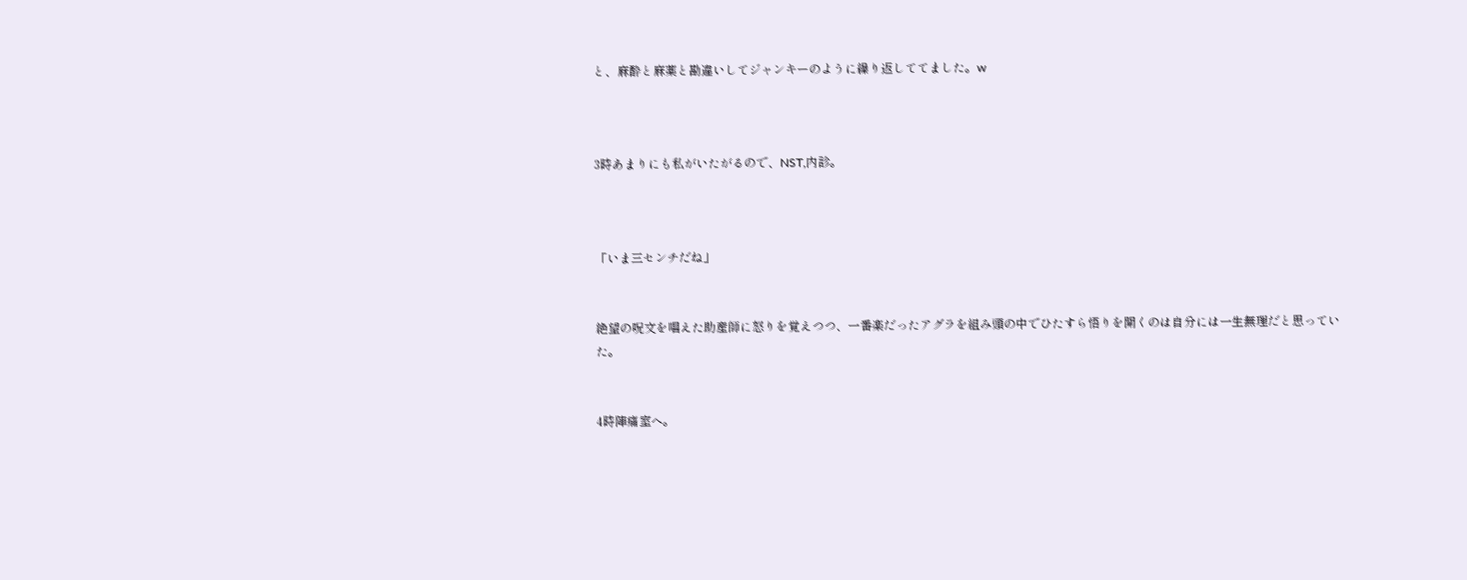と、麻酔と麻薬と勘違いしてジャンキーのように繰り返しててました。w



3時あまりにも私がいたがるので、NST,内診。



「いま三センチだね」


絶望の呪文を唱えた助産師に怒りを覚えつつ、一番楽だったアグラを組み頭の中でひたすら悟りを開くのは自分には一生無理だと思っていた。


4時陣痛室へ。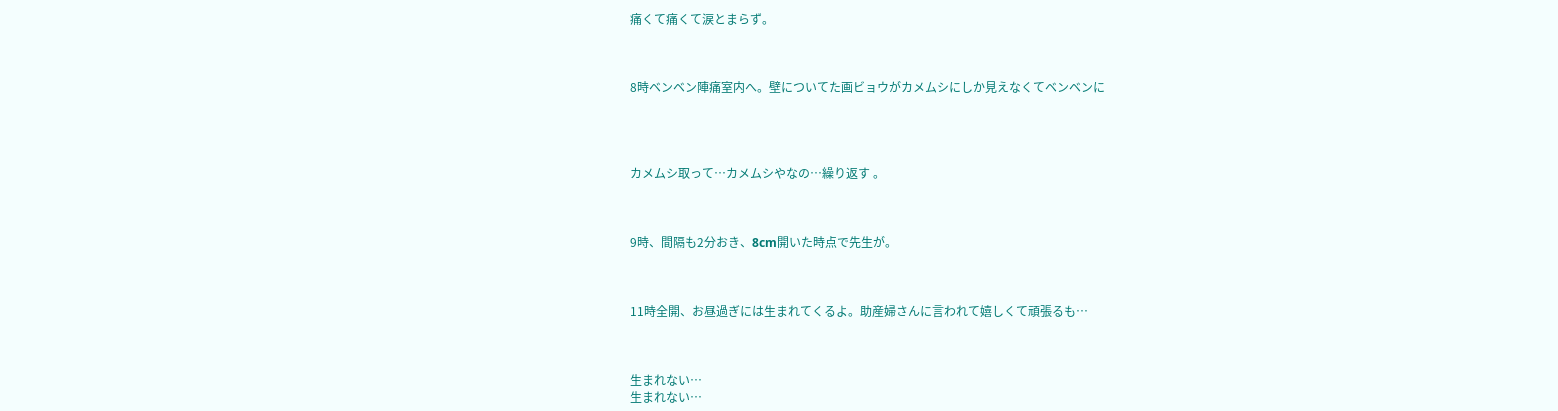痛くて痛くて涙とまらず。



8時ベンベン陣痛室内へ。壁についてた画ビョウがカメムシにしか見えなくてベンベンに




カメムシ取って…カメムシやなの…繰り返す 。



9時、間隔も2分おき、8cm開いた時点で先生が。



11時全開、お昼過ぎには生まれてくるよ。助産婦さんに言われて嬉しくて頑張るも…



生まれない…
生まれない…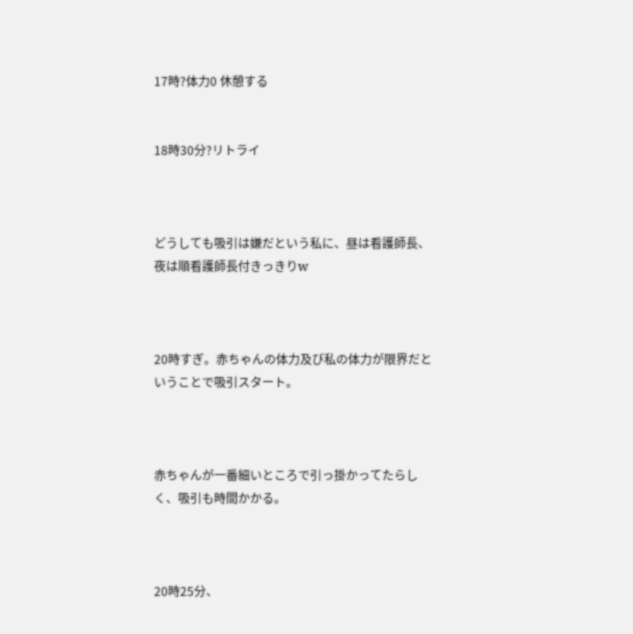17時?体力0 休憩する


18時30分?リトライ



どうしても吸引は嫌だという私に、昼は看護師長、夜は順看護師長付きっきりw



20時すぎ。赤ちゃんの体力及び私の体力が限界だということで吸引スタート。



赤ちゃんが一番細いところで引っ掛かってたらしく、吸引も時間かかる。



20時25分、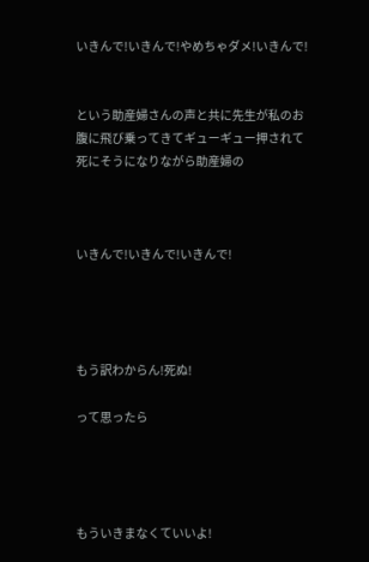いきんで!いきんで!やめちゃダメ!いきんで!


という助産婦さんの声と共に先生が私のお腹に飛び乗ってきてギューギュー押されて死にそうになりながら助産婦の



いきんで!いきんで!いきんで!




もう訳わからん!死ぬ!

って思ったら




もういきまなくていいよ!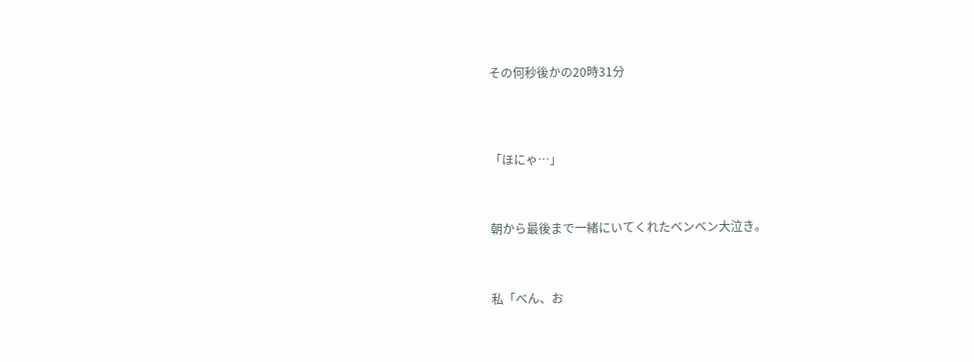その何秒後かの20時31分




「ほにゃ…」



朝から最後まで一緒にいてくれたベンベン大泣き。



私「べん、お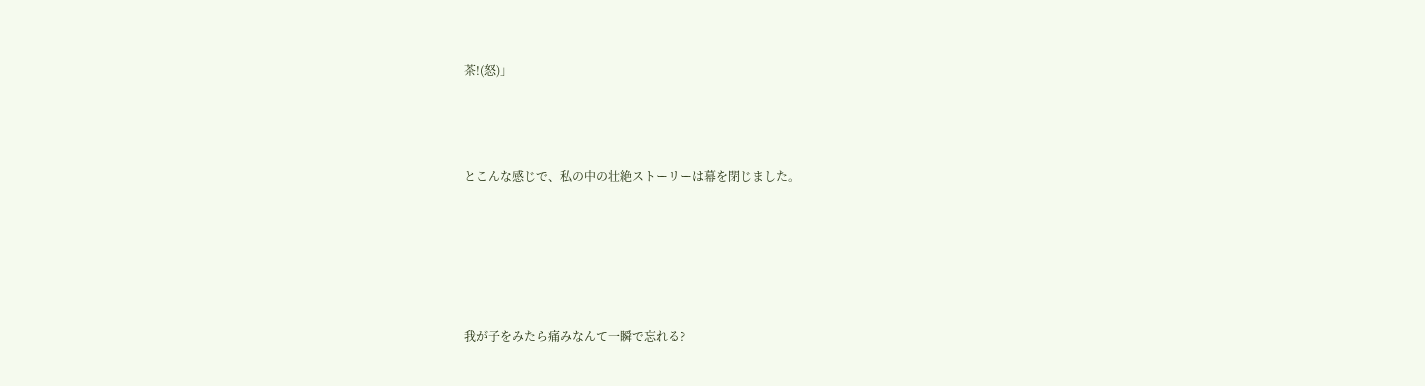茶!(怒)」



とこんな感じで、私の中の壮絶ストーリーは幕を閉じました。





我が子をみたら痛みなんて一瞬で忘れる?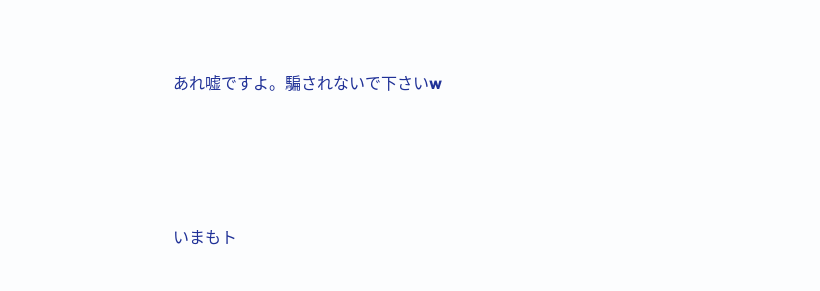あれ嘘ですよ。騙されないで下さいw




いまもト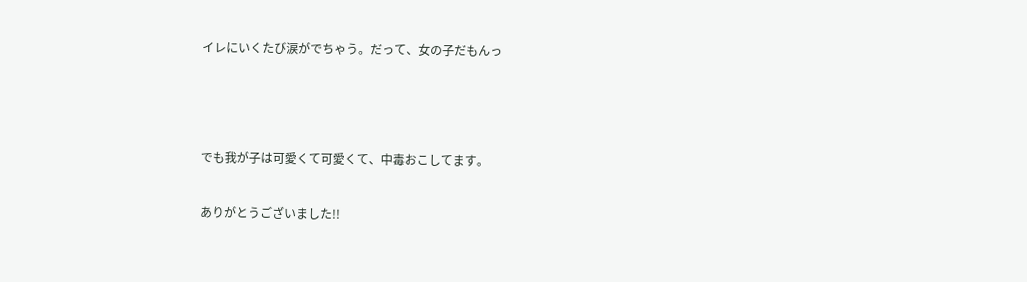イレにいくたび涙がでちゃう。だって、女の子だもんっ





でも我が子は可愛くて可愛くて、中毒おこしてます。


ありがとうございました!!